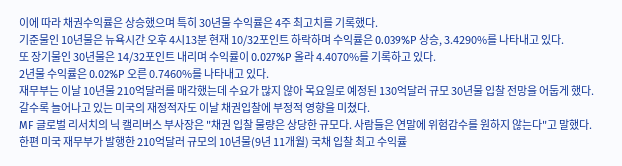이에 따라 채권수익률은 상승했으며 특히 30년물 수익률은 4주 최고치를 기록했다.
기준물인 10년물은 뉴욕시간 오후 4시13분 현재 10/32포인트 하락하며 수익률은 0.039%P 상승, 3.4290%를 나타내고 있다.
또 장기물인 30년물은 14/32포인트 내리며 수익률이 0.027%P 올라 4.4070%를 기록하고 있다.
2년물 수익률은 0.02%P 오른 0.7460%를 나타내고 있다.
재무부는 이날 10년물 210억달러를 매각했는데 수요가 많지 않아 목요일로 예정된 130억달러 규모 30년물 입찰 전망을 어둡게 했다.
갈수록 늘어나고 있는 미국의 재정적자도 이날 채권입찰에 부정적 영향을 미쳤다.
MF 글로벌 리서치의 닉 캘리버스 부사장은 "채권 입찰 물량은 상당한 규모다. 사람들은 연말에 위험감수를 원하지 않는다"고 말했다.
한편 미국 재무부가 발행한 210억달러 규모의 10년물(9년 11개월) 국채 입찰 최고 수익률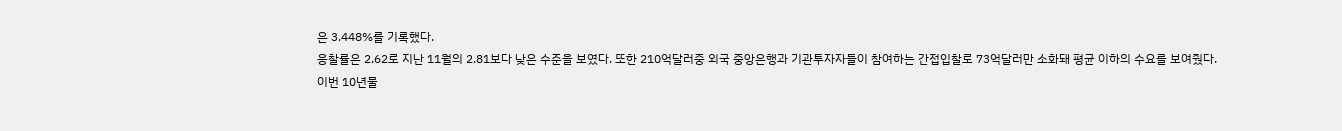은 3.448%를 기록했다.
응찰률은 2.62로 지난 11월의 2.81보다 낮은 수준을 보였다. 또한 210억달러중 외국 중앙은행과 기관투자자들이 참여하는 간접입찰로 73억달러만 소화돼 평균 이하의 수요를 보여줬다.
이번 10년물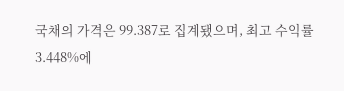국채의 가격은 99.387로 집계됐으며, 최고 수익률 3.448%에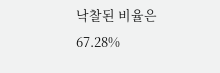낙찰된 비율은 67.28%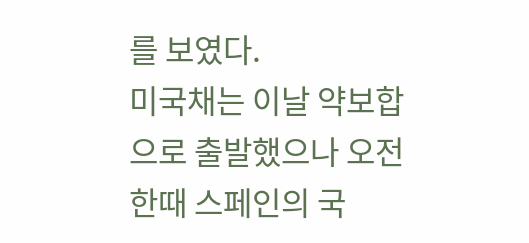를 보였다.
미국채는 이날 약보합으로 출발했으나 오전 한때 스페인의 국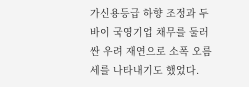가신용등급 하향 조정과 두바이 국영기업 채무를 둘러싼 우려 재연으로 소폭 오름세를 나타내기도 했었다.